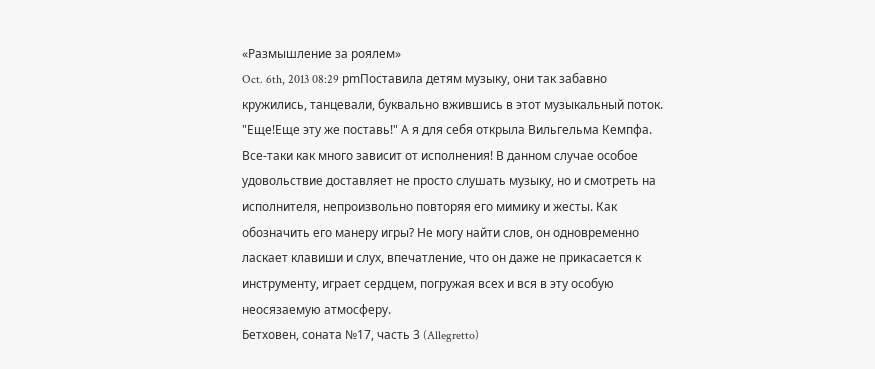«Размышление за роялем»
Oct. 6th, 2013 08:29 pmПоставила детям музыку, они так забавно кружились, танцевали, буквально вжившись в этот музыкальный поток. "Еще!Еще эту же поставь!" А я для себя открыла Вильгельма Кемпфа. Все-таки как много зависит от исполнения! В данном случае особое удовольствие доставляет не просто слушать музыку, но и смотреть на исполнителя, непроизвольно повторяя его мимику и жесты. Как обозначить его манеру игры? Не могу найти слов, он одновременно ласкает клавиши и слух, впечатление, что он даже не прикасается к инструменту, играет сердцем, погружая всех и вся в эту особую неосязаемую атмосферу.
Бетховен, соната №17, часть 3 (Allegretto)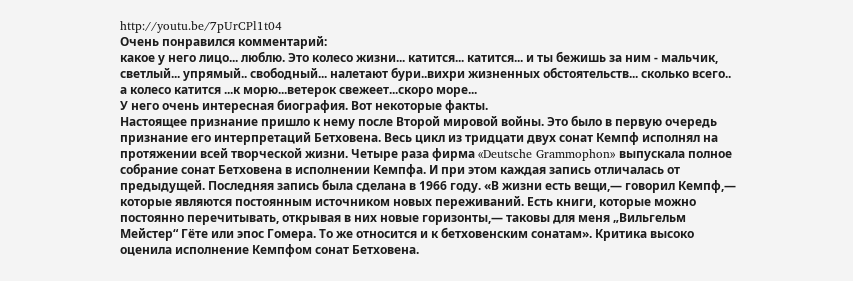http://youtu.be/7pUrCPl1t04
Очень понравился комментарий:
какое у него лицо... люблю. Это колесо жизни... катится... катится... и ты бежишь за ним - мальчик, светлый... упрямый.. свободный... налетают бури..вихри жизненных обстоятельств... сколько всего.. а колесо катится ...к морю...ветерок свежеет...скоро море...
У него очень интересная биография. Вот некоторые факты.
Настоящее признание пришло к нему после Второй мировой войны. Это было в первую очередь признание его интерпретаций Бетховена. Весь цикл из тридцати двух сонат Кемпф исполнял на протяжении всей творческой жизни. Четыре раза фирма «Deutsche Grammophon» выпускала полное собрание сонат Бетховена в исполнении Кемпфа. И при этом каждая запись отличалась от предыдущей. Последняя запись была сделана в 1966 году. «В жизни есть вещи,— говорил Кемпф,— которые являются постоянным источником новых переживаний. Есть книги, которые можно постоянно перечитывать, открывая в них новые горизонты,— таковы для меня „Вильгельм Мейстер“ Гёте или эпос Гомера. То же относится и к бетховенским сонатам». Критика высоко оценила исполнение Кемпфом сонат Бетховена.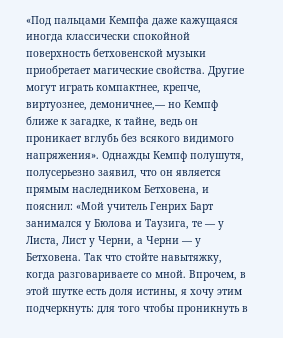«Под пальцами Кемпфа даже кажущаяся иногда классически спокойной поверхность бетховенской музыки приобретает магические свойства. Другие могут играть компактнее, крепче, виртуознее, демоничнее,— но Кемпф ближе к загадке, к тайне, ведь он проникает вглубь без всякого видимого напряжения». Однажды Кемпф полушутя, полусерьезно заявил, что он является прямым наследником Бетховена, и пояснил: «Мой учитель Генрих Барт занимался у Бюлова и Таузига, те — у Листа, Лист у Черни, а Черни — у Бетховена. Так что стойте навытяжку, когда разговариваете со мной. Впрочем, в этой шутке есть доля истины, я хочу этим подчеркнуть: для того чтобы проникнуть в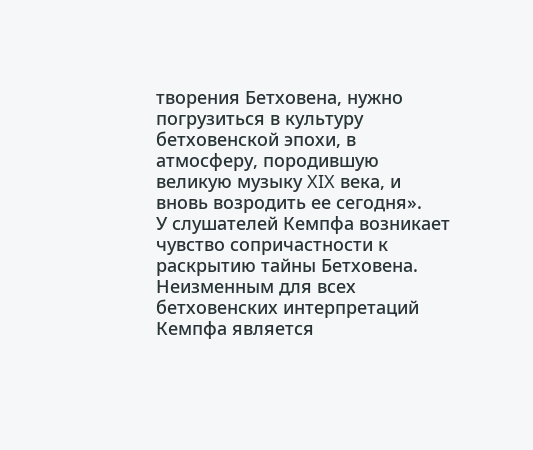творения Бетховена, нужно погрузиться в культуру бетховенской эпохи, в атмосферу, породившую великую музыку XIX века, и вновь возродить ее сегодня».
У слушателей Кемпфа возникает чувство сопричастности к раскрытию тайны Бетховена. Неизменным для всех бетховенских интерпретаций Кемпфа является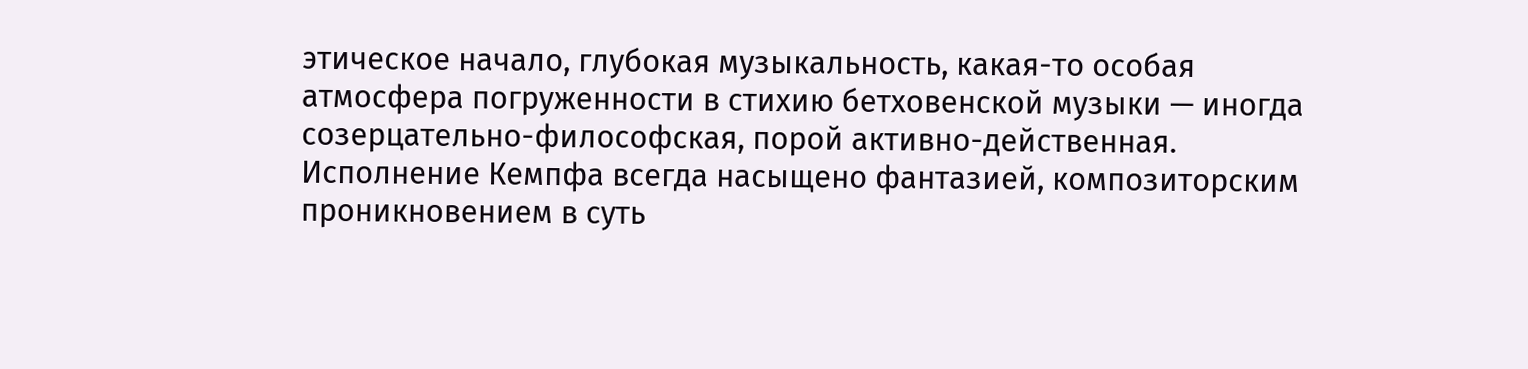этическое начало, глубокая музыкальность, какая-то особая атмосфера погруженности в стихию бетховенской музыки — иногда созерцательно-философская, порой активно-действенная. Исполнение Кемпфа всегда насыщено фантазией, композиторским проникновением в суть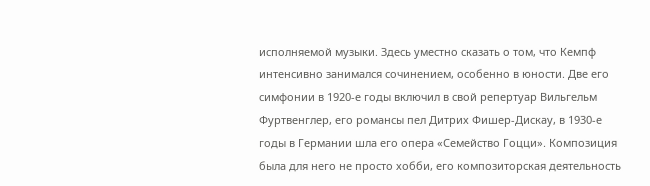исполняемой музыки. Здесь уместно сказать о том, что Кемпф интенсивно занимался сочинением, особенно в юности. Две его симфонии в 1920-е годы включил в свой репертуар Вильгельм Фуртвенглер, его романсы пел Дитрих Фишер-Дискау, в 1930-е годы в Германии шла его опера «Семейство Гоцци». Композиция была для него не просто хобби, его композиторская деятельность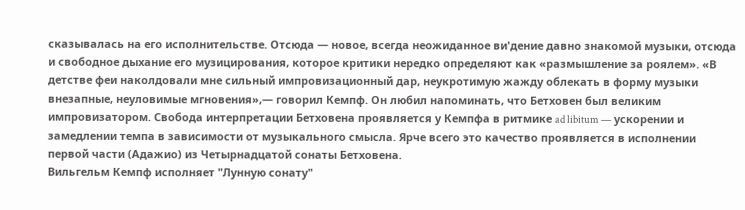сказывалась на его исполнительстве. Отсюда — новое, всегда неожиданное ви'дение давно знакомой музыки, отсюда и свободное дыхание его музицирования, которое критики нередко определяют как «размышление за роялем». «В детстве феи наколдовали мне сильный импровизационный дар, неукротимую жажду облекать в форму музыки внезапные, неуловимые мгновения»,— говорил Кемпф. Он любил напоминать, что Бетховен был великим импровизатором. Свобода интерпретации Бетховена проявляется у Кемпфа в ритмике ad libitum — ускорении и замедлении темпа в зависимости от музыкального смысла. Ярче всего это качество проявляется в исполнении первой части (Адажио) из Четырнадцатой сонаты Бетховена.
Вильгельм Кемпф исполняет "Лунную сонату"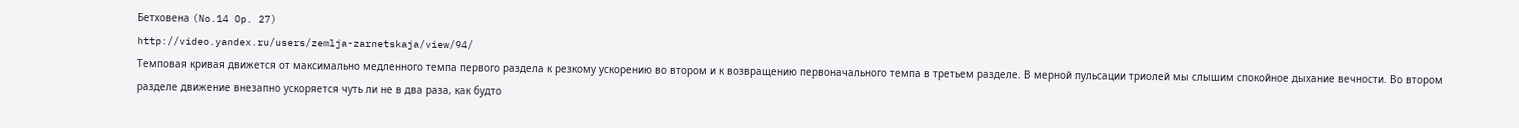Бетховена (No.14 Op. 27)
http://video.yandex.ru/users/zemlja-zarnetskaja/view/94/
Темповая кривая движется от максимально медленного темпа первого раздела к резкому ускорению во втором и к возвращению первоначального темпа в третьем разделе. В мерной пульсации триолей мы слышим спокойное дыхание вечности. Во втором разделе движение внезапно ускоряется чуть ли не в два раза, как будто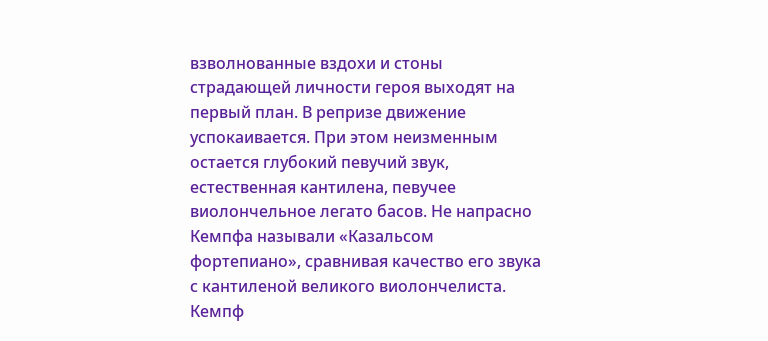взволнованные вздохи и стоны страдающей личности героя выходят на первый план. В репризе движение успокаивается. При этом неизменным остается глубокий певучий звук, естественная кантилена, певучее виолончельное легато басов. Не напрасно Кемпфа называли «Казальсом фортепиано», сравнивая качество его звука с кантиленой великого виолончелиста.
Кемпф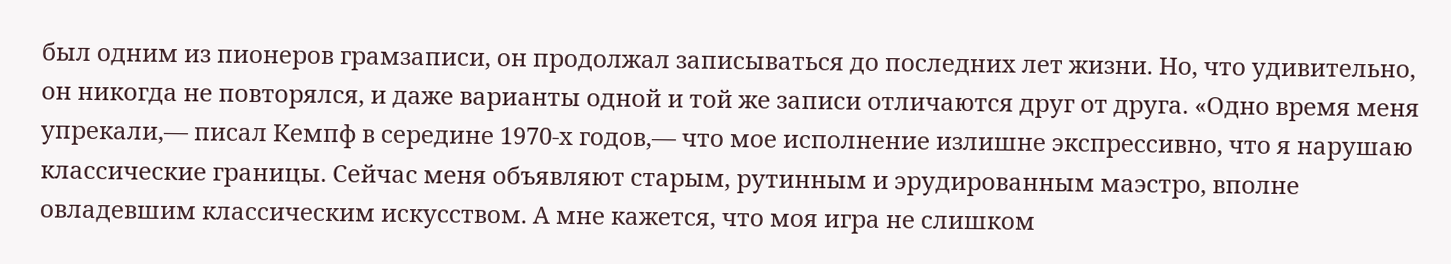был одним из пионеров грамзаписи, он продолжал записываться до последних лет жизни. Но, что удивительно, он никогда не повторялся, и даже варианты одной и той же записи отличаются друг от друга. «Одно время меня упрекали,— писал Кемпф в середине 1970-х годов,— что мое исполнение излишне экспрессивно, что я нарушаю классические границы. Сейчас меня объявляют старым, рутинным и эрудированным маэстро, вполне овладевшим классическим искусством. А мне кажется, что моя игра не слишком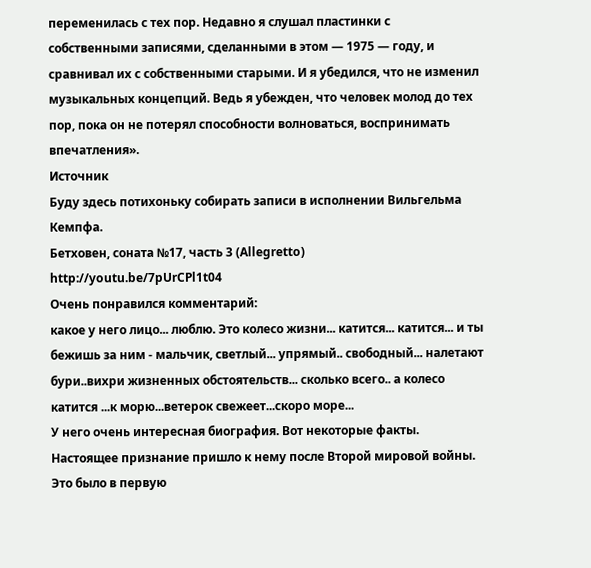переменилась с тех пор. Недавно я слушал пластинки с собственными записями, сделанными в этом — 1975 — году, и сравнивал их с собственными старыми. И я убедился, что не изменил музыкальных концепций. Ведь я убежден, что человек молод до тех пор, пока он не потерял способности волноваться, воспринимать впечатления».
Источник
Буду здесь потихоньку собирать записи в исполнении Вильгельма Кемпфа.
Бетховен, соната №17, часть 3 (Allegretto)
http://youtu.be/7pUrCPl1t04
Очень понравился комментарий:
какое у него лицо... люблю. Это колесо жизни... катится... катится... и ты бежишь за ним - мальчик, светлый... упрямый.. свободный... налетают бури..вихри жизненных обстоятельств... сколько всего.. а колесо катится ...к морю...ветерок свежеет...скоро море...
У него очень интересная биография. Вот некоторые факты.
Настоящее признание пришло к нему после Второй мировой войны. Это было в первую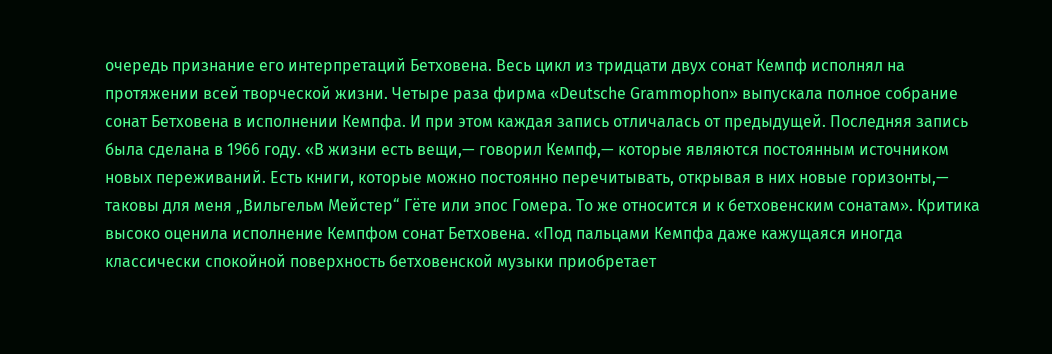очередь признание его интерпретаций Бетховена. Весь цикл из тридцати двух сонат Кемпф исполнял на протяжении всей творческой жизни. Четыре раза фирма «Deutsche Grammophon» выпускала полное собрание сонат Бетховена в исполнении Кемпфа. И при этом каждая запись отличалась от предыдущей. Последняя запись была сделана в 1966 году. «В жизни есть вещи,— говорил Кемпф,— которые являются постоянным источником новых переживаний. Есть книги, которые можно постоянно перечитывать, открывая в них новые горизонты,— таковы для меня „Вильгельм Мейстер“ Гёте или эпос Гомера. То же относится и к бетховенским сонатам». Критика высоко оценила исполнение Кемпфом сонат Бетховена. «Под пальцами Кемпфа даже кажущаяся иногда классически спокойной поверхность бетховенской музыки приобретает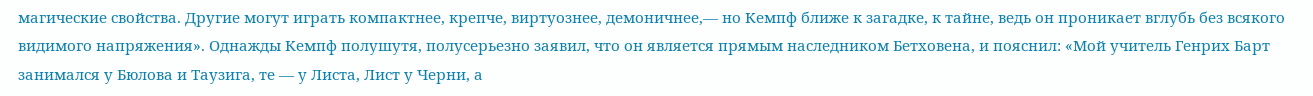магические свойства. Другие могут играть компактнее, крепче, виртуознее, демоничнее,— но Кемпф ближе к загадке, к тайне, ведь он проникает вглубь без всякого видимого напряжения». Однажды Кемпф полушутя, полусерьезно заявил, что он является прямым наследником Бетховена, и пояснил: «Мой учитель Генрих Барт занимался у Бюлова и Таузига, те — у Листа, Лист у Черни, а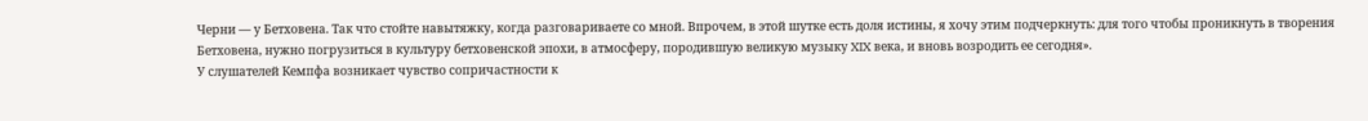Черни — у Бетховена. Так что стойте навытяжку, когда разговариваете со мной. Впрочем, в этой шутке есть доля истины, я хочу этим подчеркнуть: для того чтобы проникнуть в творения Бетховена, нужно погрузиться в культуру бетховенской эпохи, в атмосферу, породившую великую музыку XIX века, и вновь возродить ее сегодня».
У слушателей Кемпфа возникает чувство сопричастности к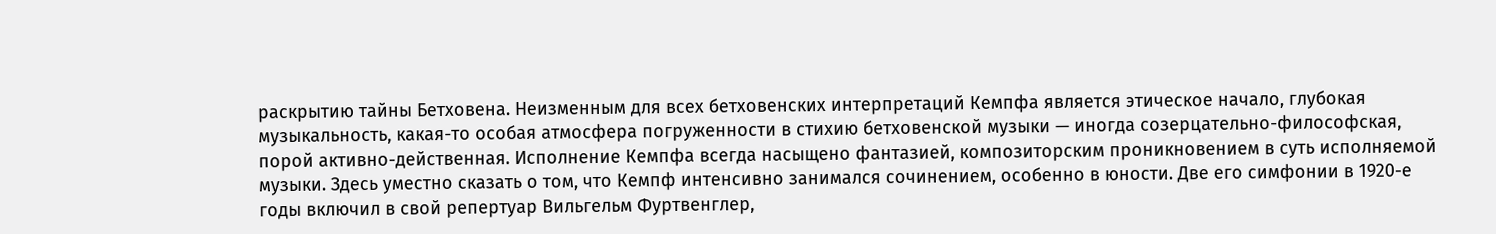раскрытию тайны Бетховена. Неизменным для всех бетховенских интерпретаций Кемпфа является этическое начало, глубокая музыкальность, какая-то особая атмосфера погруженности в стихию бетховенской музыки — иногда созерцательно-философская, порой активно-действенная. Исполнение Кемпфа всегда насыщено фантазией, композиторским проникновением в суть исполняемой музыки. Здесь уместно сказать о том, что Кемпф интенсивно занимался сочинением, особенно в юности. Две его симфонии в 1920-е годы включил в свой репертуар Вильгельм Фуртвенглер,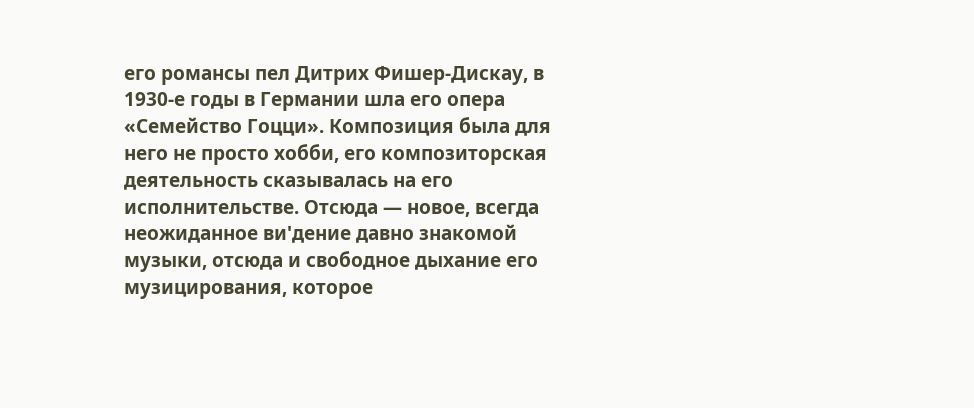его романсы пел Дитрих Фишер-Дискау, в 1930-е годы в Германии шла его опера «Семейство Гоцци». Композиция была для него не просто хобби, его композиторская деятельность сказывалась на его исполнительстве. Отсюда — новое, всегда неожиданное ви'дение давно знакомой музыки, отсюда и свободное дыхание его музицирования, которое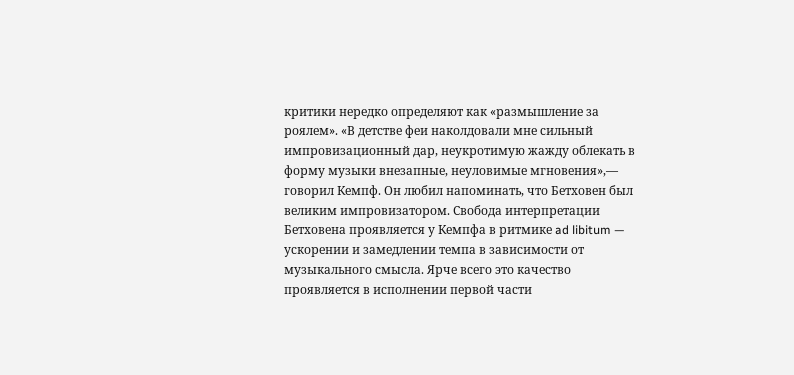критики нередко определяют как «размышление за роялем». «В детстве феи наколдовали мне сильный импровизационный дар, неукротимую жажду облекать в форму музыки внезапные, неуловимые мгновения»,— говорил Кемпф. Он любил напоминать, что Бетховен был великим импровизатором. Свобода интерпретации Бетховена проявляется у Кемпфа в ритмике ad libitum — ускорении и замедлении темпа в зависимости от музыкального смысла. Ярче всего это качество проявляется в исполнении первой части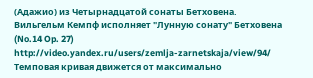(Адажио) из Четырнадцатой сонаты Бетховена.
Вильгельм Кемпф исполняет "Лунную сонату" Бетховена (No.14 Op. 27)
http://video.yandex.ru/users/zemlja-zarnetskaja/view/94/
Темповая кривая движется от максимально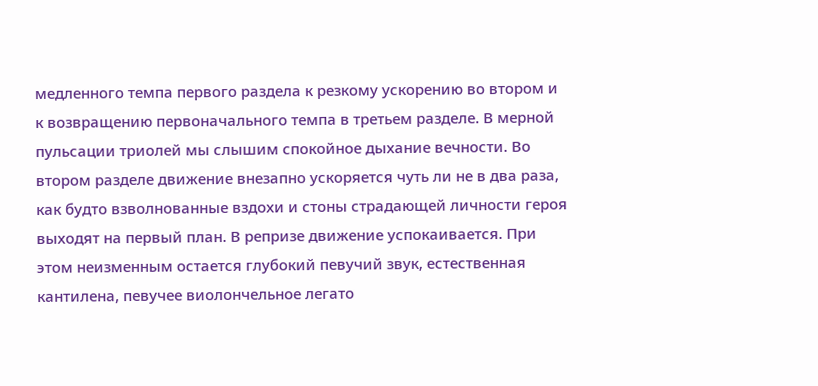медленного темпа первого раздела к резкому ускорению во втором и к возвращению первоначального темпа в третьем разделе. В мерной пульсации триолей мы слышим спокойное дыхание вечности. Во втором разделе движение внезапно ускоряется чуть ли не в два раза, как будто взволнованные вздохи и стоны страдающей личности героя выходят на первый план. В репризе движение успокаивается. При этом неизменным остается глубокий певучий звук, естественная кантилена, певучее виолончельное легато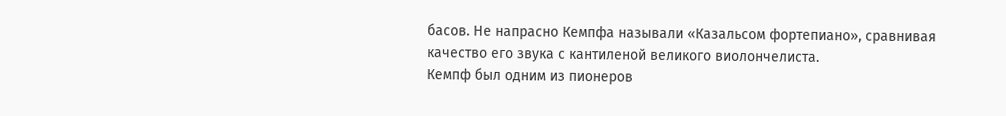басов. Не напрасно Кемпфа называли «Казальсом фортепиано», сравнивая качество его звука с кантиленой великого виолончелиста.
Кемпф был одним из пионеров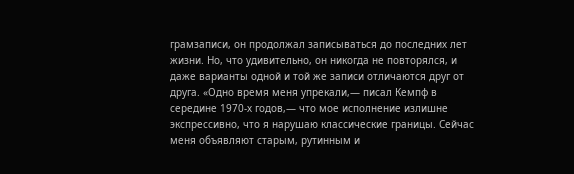грамзаписи, он продолжал записываться до последних лет жизни. Но, что удивительно, он никогда не повторялся, и даже варианты одной и той же записи отличаются друг от друга. «Одно время меня упрекали,— писал Кемпф в середине 1970-х годов,— что мое исполнение излишне экспрессивно, что я нарушаю классические границы. Сейчас меня объявляют старым, рутинным и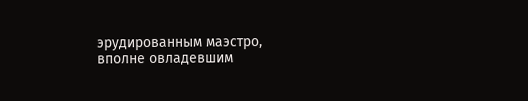эрудированным маэстро, вполне овладевшим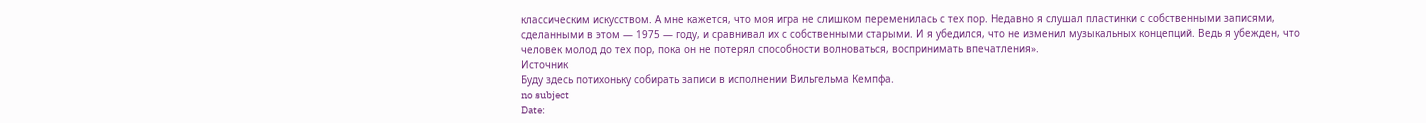классическим искусством. А мне кажется, что моя игра не слишком переменилась с тех пор. Недавно я слушал пластинки с собственными записями, сделанными в этом — 1975 — году, и сравнивал их с собственными старыми. И я убедился, что не изменил музыкальных концепций. Ведь я убежден, что человек молод до тех пор, пока он не потерял способности волноваться, воспринимать впечатления».
Источник
Буду здесь потихоньку собирать записи в исполнении Вильгельма Кемпфа.
no subject
Date: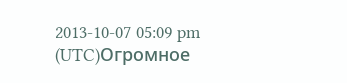2013-10-07 05:09 pm (UTC)Огромное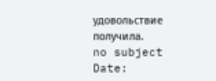удовольствие получила.
no subject
Date: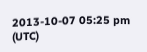2013-10-07 05:25 pm (UTC)